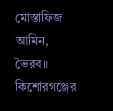মোস্তাফিজ আমিন, ভৈরব॥
কিশোরগঞ্জের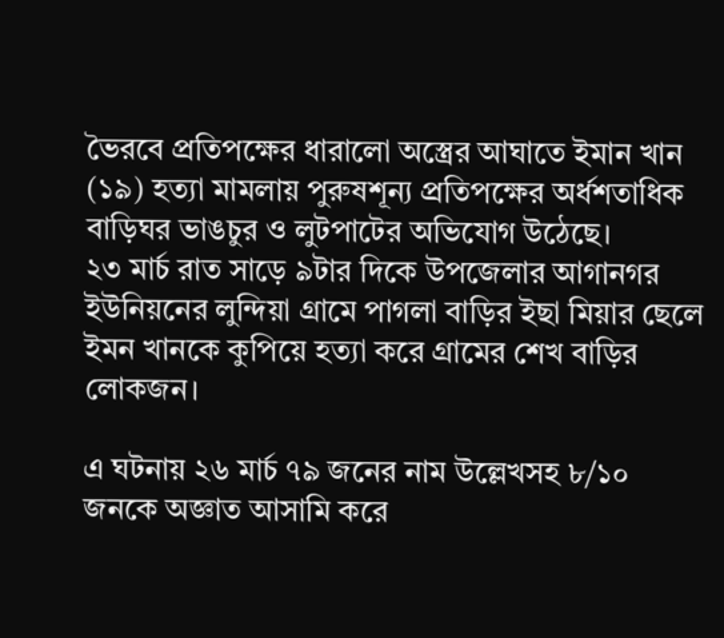ভৈরবে প্রতিপক্ষের ধারালো অস্ত্রের আঘাতে ইমান খান (১৯) হত্যা মামলায় পুরুষশূন্য প্রতিপক্ষের অর্ধশতাধিক বাড়িঘর ভাঙচুর ও লুটপাটের অভিযোগ উঠেছে।
২৩ মার্চ রাত সাড়ে ৯টার দিকে উপজেলার আগানগর ইউনিয়নের লুন্দিয়া গ্রামে পাগলা বাড়ির ইছা মিয়ার ছেলে ইমন খানকে কুপিয়ে হত্যা করে গ্রামের শেখ বাড়ির লোকজন।

এ ঘটনায় ২৬ মার্চ ৭৯ জনের নাম উল্লেখসহ ৮/১০ জনকে অজ্ঞাত আসামি করে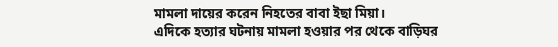মামলা দায়ের করেন নিহতের বাবা ইছা মিয়া।
এদিকে হত্যার ঘটনায় মামলা হওয়ার পর থেকে বাড়িঘর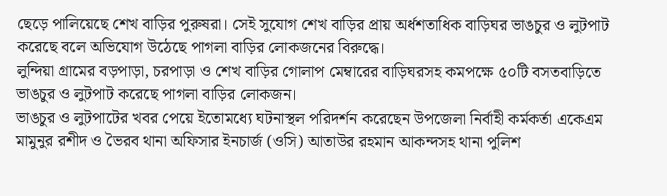ছেড়ে পালিয়েছে শেখ বাড়ির পুরুষরা। সেই সুযোগ শেখ বাড়ির প্রায় অর্ধশতাধিক বাড়িঘর ভাঙচুর ও লুটপাট করেছে বলে অভিযোগ উঠেছে পাগলা বাড়ির লোকজনের বিরুদ্ধে।
লুন্দিয়া গ্রামের বড়পাড়া, চরপাড়া ও শেখ বাড়ির গোলাপ মেম্বারের বাড়িঘরসহ কমপক্ষে ৫০টি বসতবাড়িতে ভাঙচুর ও লুটপাট করেছে পাগলা বাড়ির লোকজন।
ভাঙচুর ও লুটপাটের খবর পেয়ে ইতোমধ্যে ঘটনাস্থল পরিদর্শন করেছেন উপজেলা নির্বাহী কর্মকর্তা একেএম মামুনুর রশীদ ও ভৈরব থানা অফিসার ইনচার্জ (ওসি) আতাউর রহমান আকন্দসহ থানা পুলিশ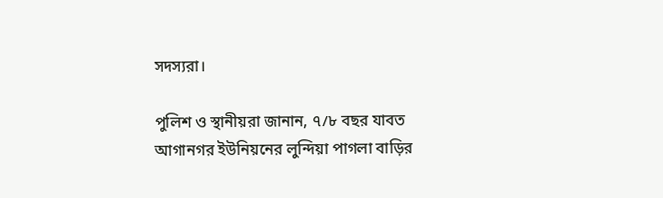সদস্যরা।

পুলিশ ও স্থানীয়রা জানান, ৭/৮ বছর যাবত আগানগর ইউনিয়নের লুন্দিয়া পাগলা বাড়ির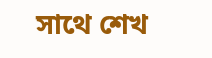সাথে শেখ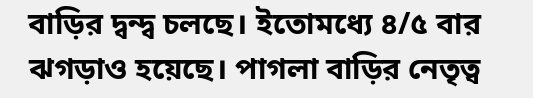বাড়ির দ্বন্দ্ব চলছে। ইতোমধ্যে ৪/৫ বার ঝগড়াও হয়েছে। পাগলা বাড়ির নেতৃত্ব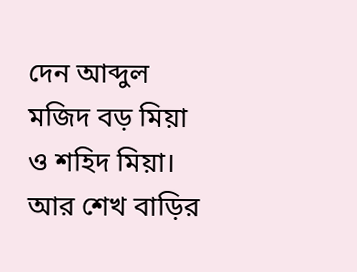দেন আব্দুল মজিদ বড় মিয়া ও শহিদ মিয়া। আর শেখ বাড়ির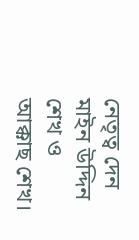নেতৃত্ব দেন মাইন উদ্দিন শেখ ও আক্কাছ শেখ।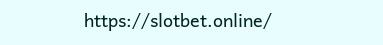https://slotbet.online/